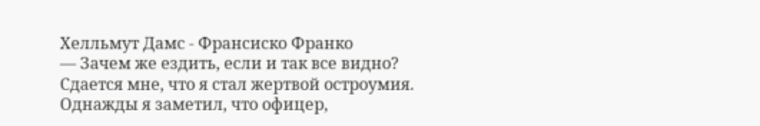Хелльмут Дамс - Франсиско Франко
— Зачем же ездить, если и так все видно?
Сдается мне, что я стал жертвой остроумия.
Однажды я заметил, что офицер,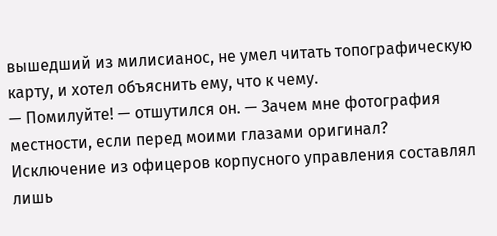вышедший из милисианос, не умел читать топографическую карту, и хотел объяснить ему, что к чему.
— Помилуйте! — отшутился он. — Зачем мне фотография местности, если перед моими глазами оригинал?
Исключение из офицеров корпусного управления составлял лишь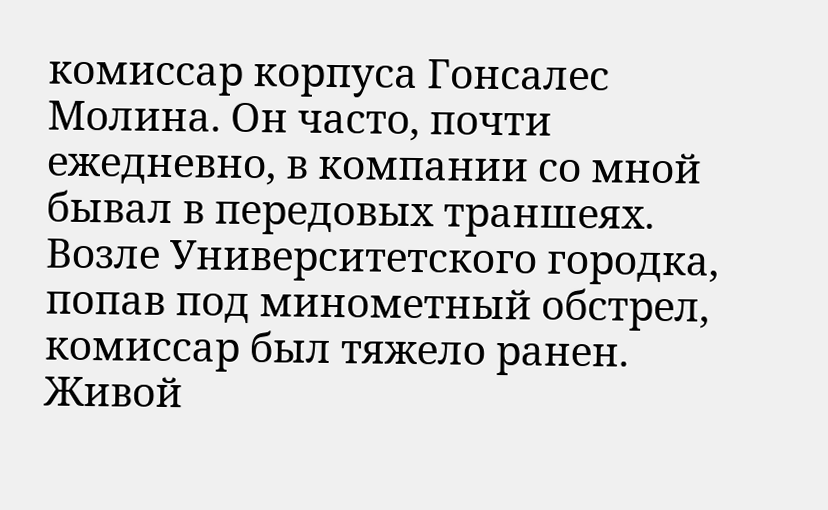комиссар корпуса Гонсалес Молина. Он часто, почти ежедневно, в компании со мной бывал в передовых траншеях. Возле Университетского городка, попав под минометный обстрел, комиссар был тяжело ранен.
Живой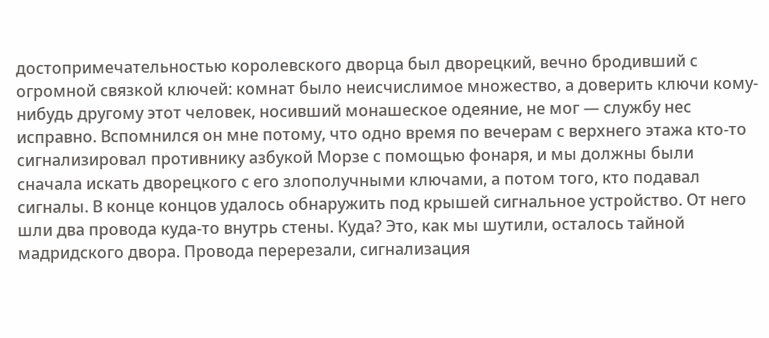достопримечательностью королевского дворца был дворецкий, вечно бродивший с огромной связкой ключей: комнат было неисчислимое множество, а доверить ключи кому-нибудь другому этот человек, носивший монашеское одеяние, не мог — службу нес исправно. Вспомнился он мне потому, что одно время по вечерам с верхнего этажа кто-то сигнализировал противнику азбукой Морзе с помощью фонаря, и мы должны были сначала искать дворецкого с его злополучными ключами, а потом того, кто подавал сигналы. В конце концов удалось обнаружить под крышей сигнальное устройство. От него шли два провода куда-то внутрь стены. Куда? Это, как мы шутили, осталось тайной мадридского двора. Провода перерезали, сигнализация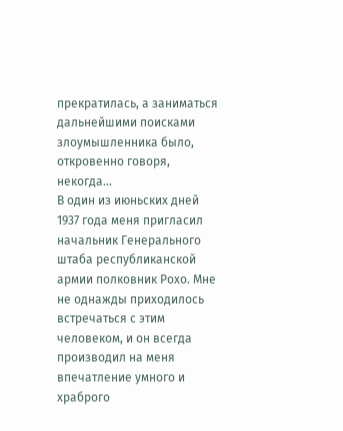прекратилась, а заниматься дальнейшими поисками злоумышленника было, откровенно говоря, некогда…
В один из июньских дней 1937 года меня пригласил начальник Генерального штаба республиканской армии полковник Рохо. Мне не однажды приходилось встречаться с этим человеком, и он всегда производил на меня впечатление умного и храброго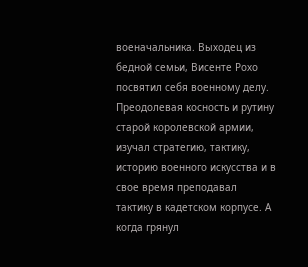военачальника. Выходец из бедной семьи, Висенте Рохо посвятил себя военному делу. Преодолевая косность и рутину старой королевской армии, изучал стратегию, тактику, историю военного искусства и в свое время преподавал тактику в кадетском корпусе. А когда грянул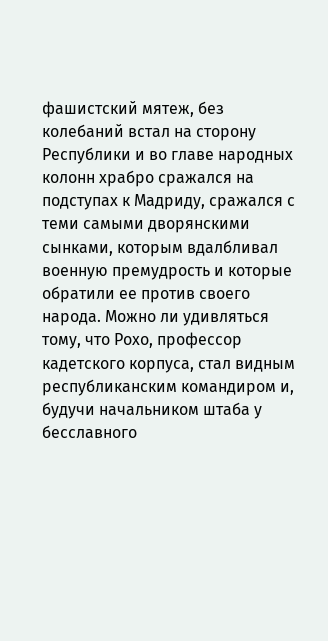фашистский мятеж, без колебаний встал на сторону Республики и во главе народных колонн храбро сражался на подступах к Мадриду, сражался с теми самыми дворянскими сынками, которым вдалбливал военную премудрость и которые обратили ее против своего народа. Можно ли удивляться тому, что Рохо, профессор кадетского корпуса, стал видным республиканским командиром и, будучи начальником штаба у бесславного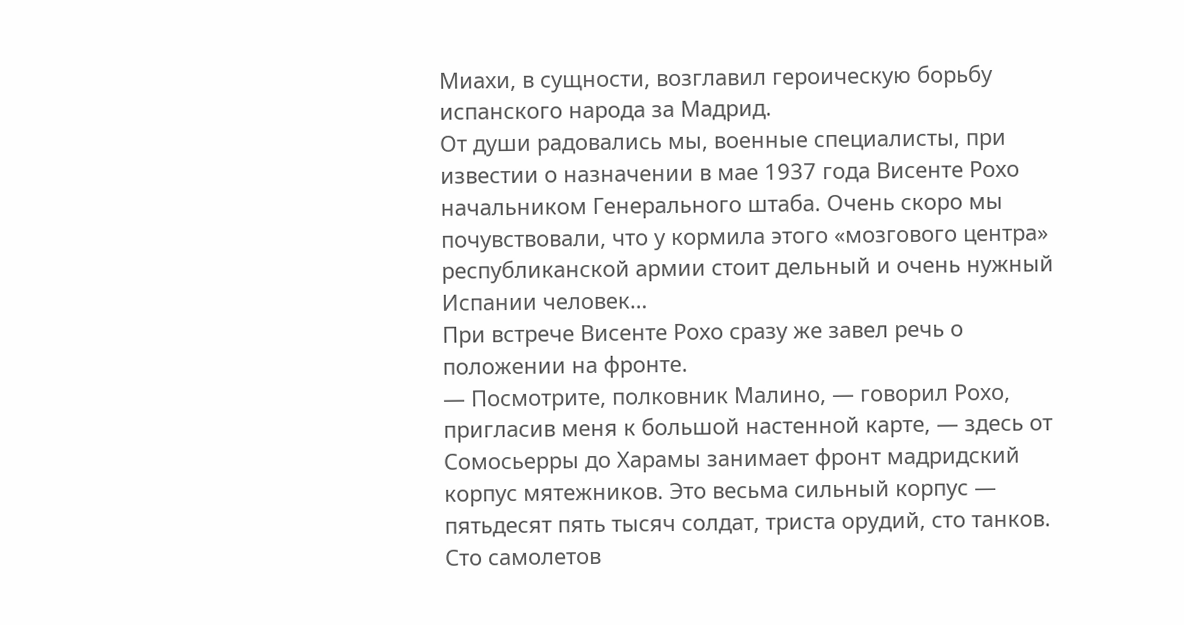Миахи, в сущности, возглавил героическую борьбу испанского народа за Мадрид.
От души радовались мы, военные специалисты, при известии о назначении в мае 1937 года Висенте Рохо начальником Генерального штаба. Очень скоро мы почувствовали, что у кормила этого «мозгового центра» республиканской армии стоит дельный и очень нужный Испании человек…
При встрече Висенте Рохо сразу же завел речь о положении на фронте.
— Посмотрите, полковник Малино, — говорил Рохо, пригласив меня к большой настенной карте, — здесь от Сомосьерры до Харамы занимает фронт мадридский корпус мятежников. Это весьма сильный корпус — пятьдесят пять тысяч солдат, триста орудий, сто танков. Сто самолетов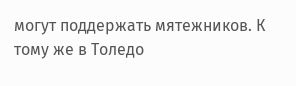могут поддержать мятежников. К тому же в Толедо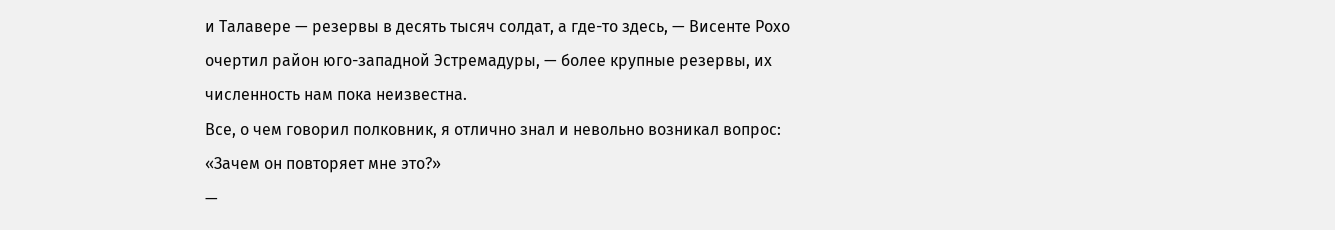и Талавере — резервы в десять тысяч солдат, а где-то здесь, — Висенте Рохо очертил район юго-западной Эстремадуры, — более крупные резервы, их численность нам пока неизвестна.
Все, о чем говорил полковник, я отлично знал и невольно возникал вопрос: «Зачем он повторяет мне это?»
—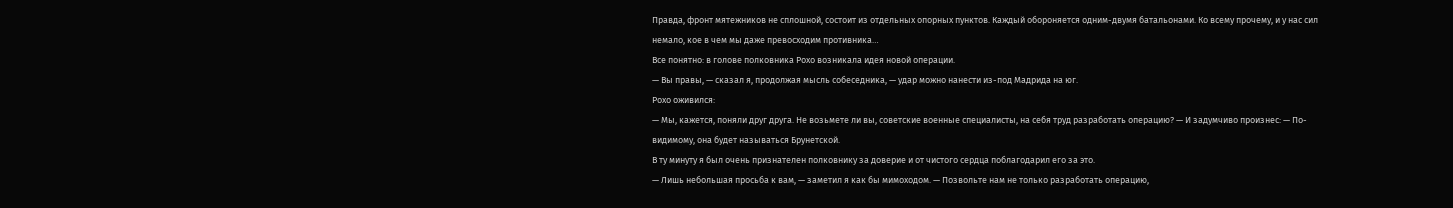Правда, фронт мятежников не сплошной, состоит из отдельных опорных пунктов. Каждый обороняется одним-двумя батальонами. Ко всему прочему, и у нас сил немало, кое в чем мы даже превосходим противника…
Все понятно: в голове полковника Рохо возникала идея новой операции.
— Вы правы, — сказал я, продолжая мысль собеседника, — удар можно нанести из-под Мадрида на юг.
Рохо оживился:
— Мы, кажется, поняли друг друга. Не возьмете ли вы, советские военные специалисты, на себя труд разработать операцию? — И задумчиво произнес: — По-видимому, она будет называться Брунетской.
В ту минуту я был очень признателен полковнику за доверие и от чистого сердца поблагодарил его за это.
— Лишь небольшая просьба к вам, — заметил я как бы мимоходом. — Позвольте нам не только разработать операцию,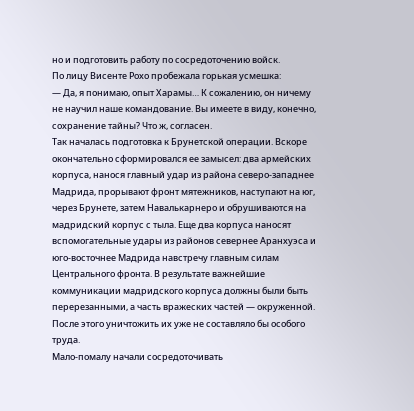но и подготовить работу по сосредоточению войск.
По лицу Висенте Рохо пробежала горькая усмешка:
— Да, я понимаю, опыт Харамы… К сожалению, он ничему не научил наше командование. Вы имеете в виду, конечно, сохранение тайны? Что ж, согласен.
Так началась подготовка к Брунетской операции. Вскоре окончательно сформировался ее замысел: два армейских корпуса, нанося главный удар из района северо-западнее Мадрида, прорывают фронт мятежников, наступают на юг, через Брунете, затем Навалькарнеро и обрушиваются на мадридский корпус с тыла. Еще два корпуса наносят вспомогательные удары из районов севернее Аранхуэса и юго-восточнее Мадрида навстречу главным силам Центрального фронта. В результате важнейшие коммуникации мадридского корпуса должны были быть перерезанными, а часть вражеских частей — окруженной. После этого уничтожить их уже не составляло бы особого труда.
Мало-помалу начали сосредоточивать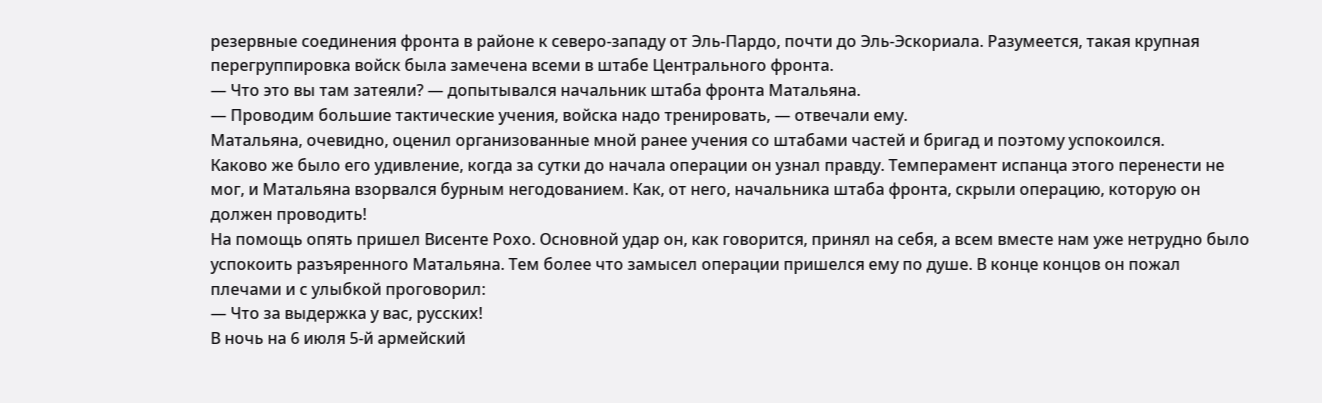резервные соединения фронта в районе к северо-западу от Эль-Пардо, почти до Эль-Эскориала. Разумеется, такая крупная перегруппировка войск была замечена всеми в штабе Центрального фронта.
— Что это вы там затеяли? — допытывался начальник штаба фронта Матальяна.
— Проводим большие тактические учения, войска надо тренировать, — отвечали ему.
Матальяна, очевидно, оценил организованные мной ранее учения со штабами частей и бригад и поэтому успокоился.
Каково же было его удивление, когда за сутки до начала операции он узнал правду. Темперамент испанца этого перенести не мог, и Матальяна взорвался бурным негодованием. Как, от него, начальника штаба фронта, скрыли операцию, которую он должен проводить!
На помощь опять пришел Висенте Рохо. Основной удар он, как говорится, принял на себя, а всем вместе нам уже нетрудно было успокоить разъяренного Матальяна. Тем более что замысел операции пришелся ему по душе. В конце концов он пожал плечами и с улыбкой проговорил:
— Что за выдержка у вас, русских!
В ночь на 6 июля 5-й армейский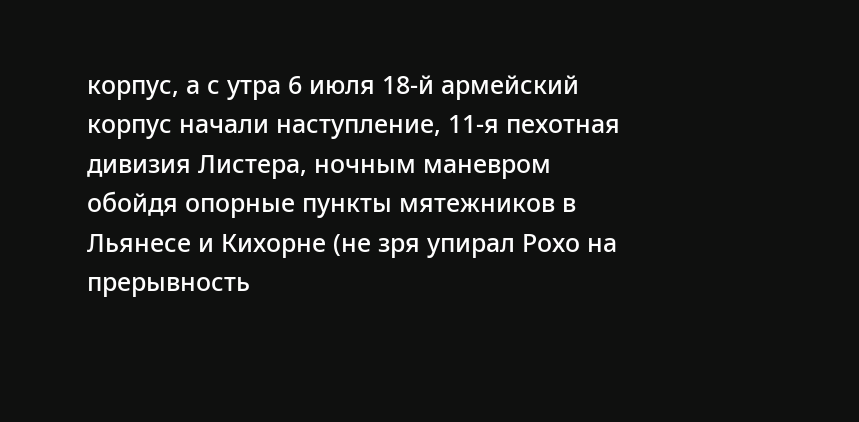корпус, а с утра 6 июля 18-й армейский корпус начали наступление, 11-я пехотная дивизия Листера, ночным маневром обойдя опорные пункты мятежников в Льянесе и Кихорне (не зря упирал Рохо на прерывность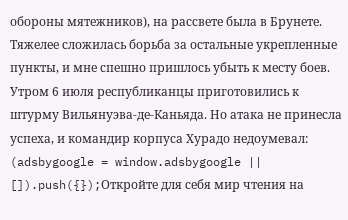обороны мятежников), на рассвете была в Брунете. Тяжелее сложилась борьба за остальные укрепленные пункты, и мне спешно пришлось убыть к месту боев.
Утром 6 июля республиканцы приготовились к штурму Вильянуэва-де-Каньяда. Но атака не принесла успеха, и командир корпуса Хурадо недоумевал:
(adsbygoogle = window.adsbygoogle || []).push({});Откройте для себя мир чтения на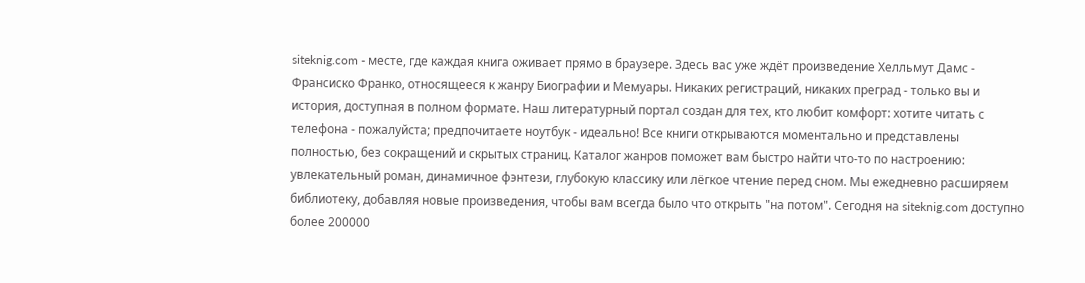siteknig.com - месте, где каждая книга оживает прямо в браузере. Здесь вас уже ждёт произведение Хелльмут Дамс - Франсиско Франко, относящееся к жанру Биографии и Мемуары. Никаких регистраций, никаких преград - только вы и история, доступная в полном формате. Наш литературный портал создан для тех, кто любит комфорт: хотите читать с телефона - пожалуйста; предпочитаете ноутбук - идеально! Все книги открываются моментально и представлены полностью, без сокращений и скрытых страниц. Каталог жанров поможет вам быстро найти что-то по настроению: увлекательный роман, динамичное фэнтези, глубокую классику или лёгкое чтение перед сном. Мы ежедневно расширяем библиотеку, добавляя новые произведения, чтобы вам всегда было что открыть "на потом". Сегодня на siteknig.com доступно более 200000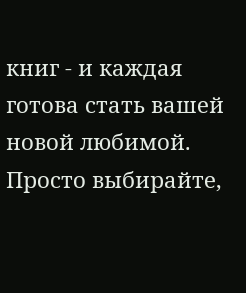книг - и каждая готова стать вашей новой любимой. Просто выбирайте,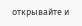открывайте и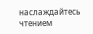наслаждайтесь чтением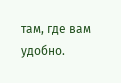там, где вам удобно.